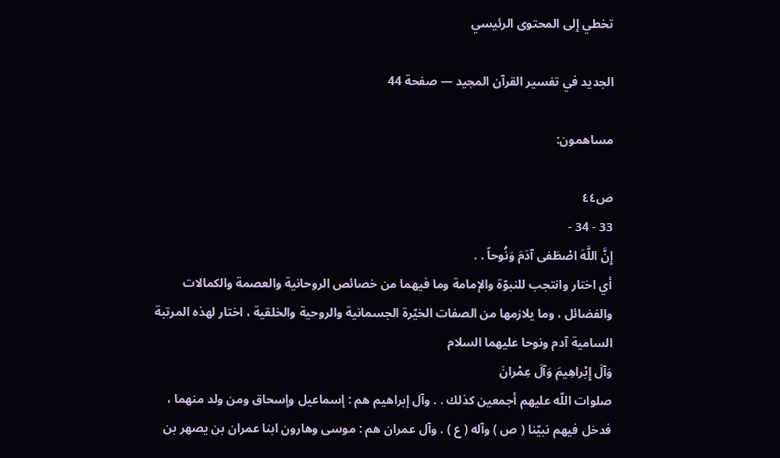تخطي إلى المحتوى الرئيسي

الجديد في تفسير القرآن المجيد — صفحة 44

مساهمون:

ص٤٤
33 - 34 -
إِنَّ اللَّهَ اصْطَفى آدَمَ وَنُوحاً . .
أي اختار وانتجب للنبوّة والإمامة وما فيهما من خصائص الروحانية والعصمة والكمالات والفضائل ، وما يلازمها من الصفات الخيّرة الجسمانية والروحية والخلقية ، اختار لهذه المرتبة السامية آدم ونوحا عليهما السلام
وَآلَ إِبْراهِيمَ وَآلَ عِمْرانَ
صلوات اللّه عليهم أجمعين كذلك . . وآل إبراهيم هم : إسماعيل وإسحاق ومن ولد منهما ، فدخل فيهم نبيّنا ( ص ) وآله ( ع ) . وآل عمران هم : موسى وهارون ابنا عمران بن يصهر بن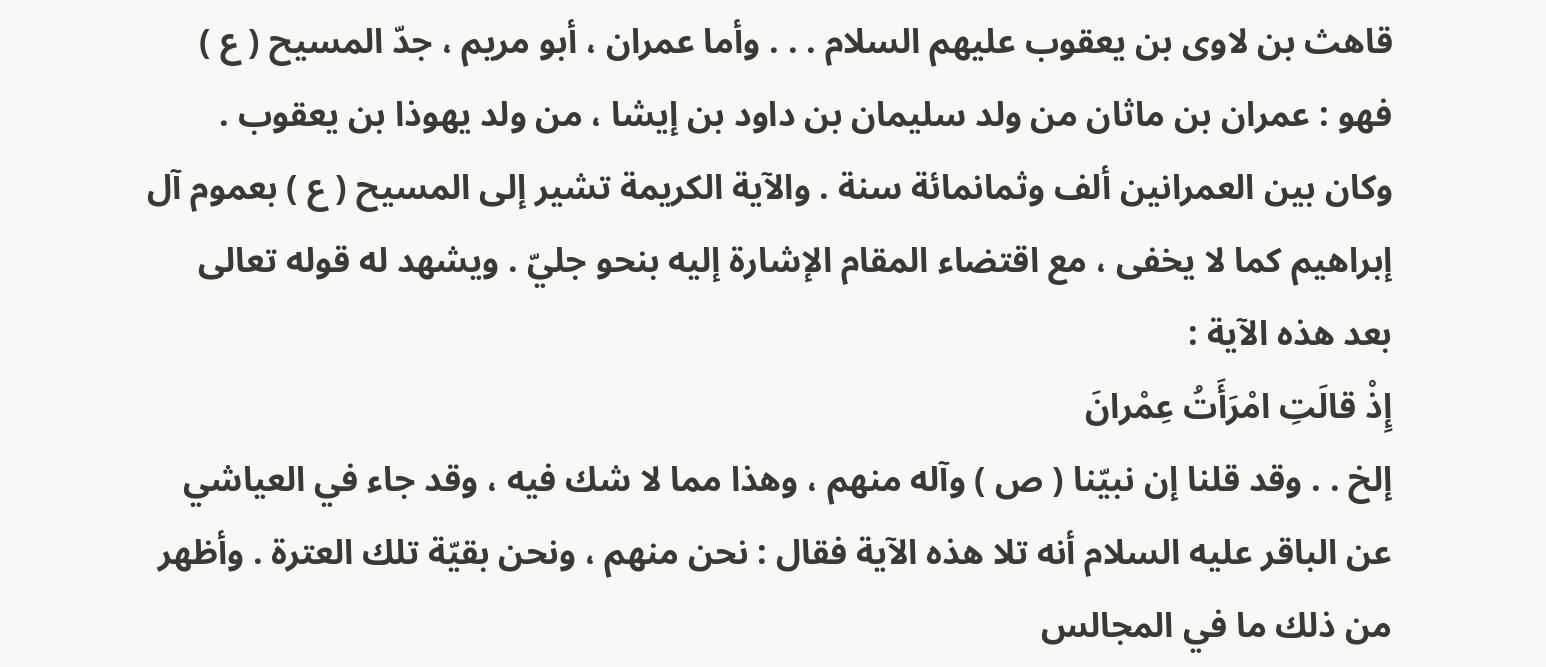قاهث بن لاوى بن يعقوب عليهم السلام . . . وأما عمران ، أبو مريم ، جدّ المسيح ( ع ) فهو : عمران بن ماثان من ولد سليمان بن داود بن إيشا ، من ولد يهوذا بن يعقوب . وكان بين العمرانين ألف وثمانمائة سنة . والآية الكريمة تشير إلى المسيح ( ع ) بعموم آل إبراهيم كما لا يخفى ، مع اقتضاء المقام الإشارة إليه بنحو جليّ . ويشهد له قوله تعالى بعد هذه الآية :
إِذْ قالَتِ امْرَأَتُ عِمْرانَ
إلخ . . وقد قلنا إن نبيّنا ( ص ) وآله منهم ، وهذا مما لا شك فيه ، وقد جاء في العياشي عن الباقر عليه السلام أنه تلا هذه الآية فقال : نحن منهم ، ونحن بقيّة تلك العترة . وأظهر من ذلك ما في المجالس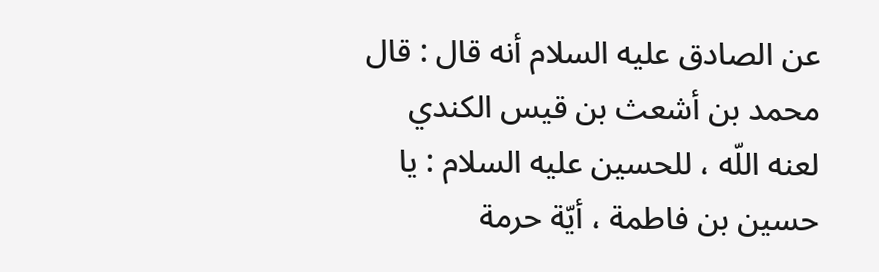عن الصادق عليه السلام أنه قال : قال محمد بن أشعث بن قيس الكندي لعنه اللّه ، للحسين عليه السلام : يا حسين بن فاطمة ، أيّة حرمة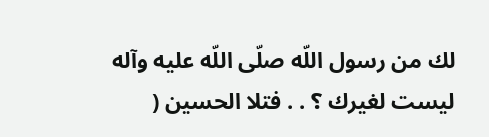لك من رسول اللّه صلّى اللّه عليه وآله ليست لغيرك ؟ . . فتلا الحسين (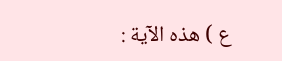ع ) هذه الآية :